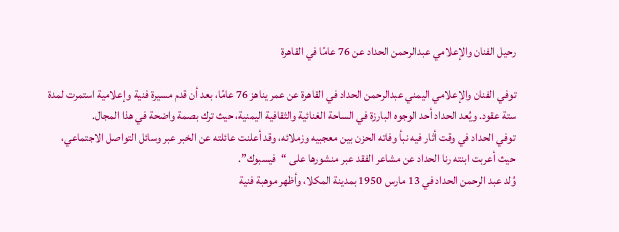رحيل الفنان والإعلامي عبدالرحمن الحداد عن 76 عامًا في القاهرة

توفي الفنان والإعلامي اليمني عبدالرحمن الحداد في القاهرة عن عمر يناهز 76 عامًا، بعد أن قدم مسيرة فنية وإعلامية استمرت لمدة ستة عقود. ويُعد الحداد أحد الوجوه البارزة في الساحة الغنائية والثقافية اليمنية، حيث ترك بصمة واضحة في هذا المجال.
توفي الحداد في وقت أثار فيه نبأ وفاته الحزن بين معجبيه وزملائه، وقد أعلنت عائلته عن الخبر عبر وسائل التواصل الاجتماعي، حيث أعربت ابنته رنا الحداد عن مشاعر الفقد عبر منشورها على “فيسبوك”.
وُلد عبد الرحمن الحداد في 13 مارس 1950 بمدينة المكلا، وأظهر موهبة فنية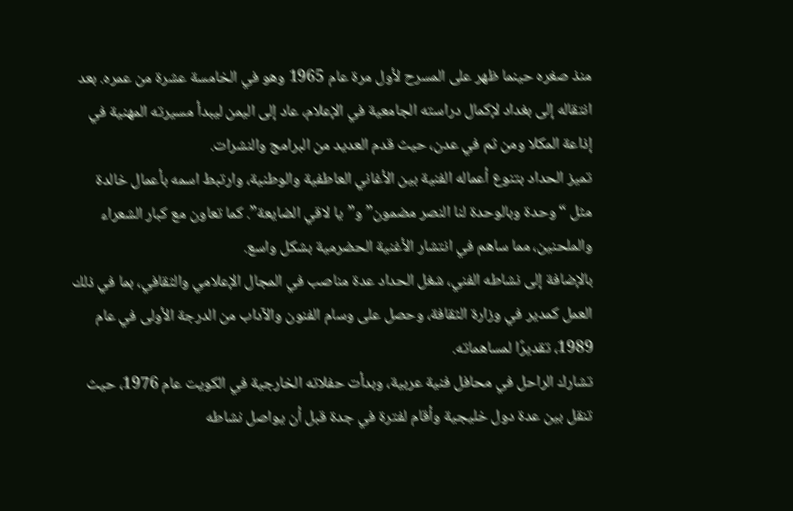منذ صغره حينما ظهر على المسرح لأول مرة عام 1965 وهو في الخامسة عشرة من عمره. بعد انتقاله إلى بغداد لإكمال دراسته الجامعية في الإعلام، عاد إلى اليمن ليبدأ مسيرته المهنية في إذاعة المكلا ومن ثم في عدن، حيث قدم العديد من البرامج والنشرات.
تميز الحداد بتنوع أعماله الفنية بين الأغاني العاطفية والوطنية، وارتبط اسمه بأعمال خالدة مثل “وحدة وبالوحدة لنا النصر مضمون” و”يا لاقي الضايعة”. كما تعاون مع كبار الشعراء والملحنين، مما ساهم في انتشار الأغنية الحضرمية بشكل واسع.
بالإضافة إلى نشاطه الفني، شغل الحداد عدة مناصب في المجال الإعلامي والثقافي، بما في ذلك العمل كمدير في وزارة الثقافة، وحصل على وسام الفنون والآداب من الدرجة الأولى في عام 1989، تقديرًا لمساهماته.
تشارك الراحل في محافل فنية عربية، وبدأت حفلاته الخارجية في الكويت عام 1976، حيث تنقل بين عدة دول خليجية وأقام لفترة في جدة قبل أن يواصل نشاطه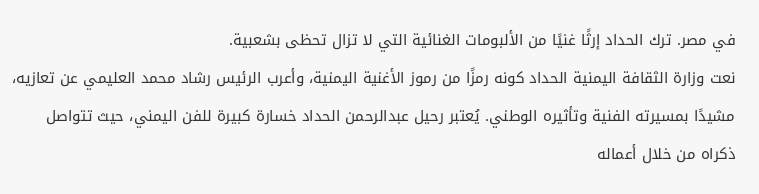في مصر. ترك الحداد إرثًا غنيًا من الألبومات الغنائية التي لا تزال تحظى بشعبية.
نعت وزارة الثقافة اليمنية الحداد كونه رمزًا من رموز الأغنية اليمنية، وأعرب الرئيس رشاد محمد العليمي عن تعازيه، مشيدًا بمسيرته الفنية وتأثيره الوطني. يُعتبر رحيل عبدالرحمن الحداد خسارة كبيرة للفن اليمني، حيث تتواصل ذكراه من خلال أعماله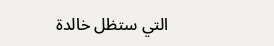التي ستظل خالدة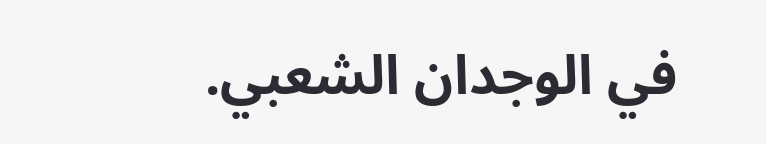في الوجدان الشعبي.